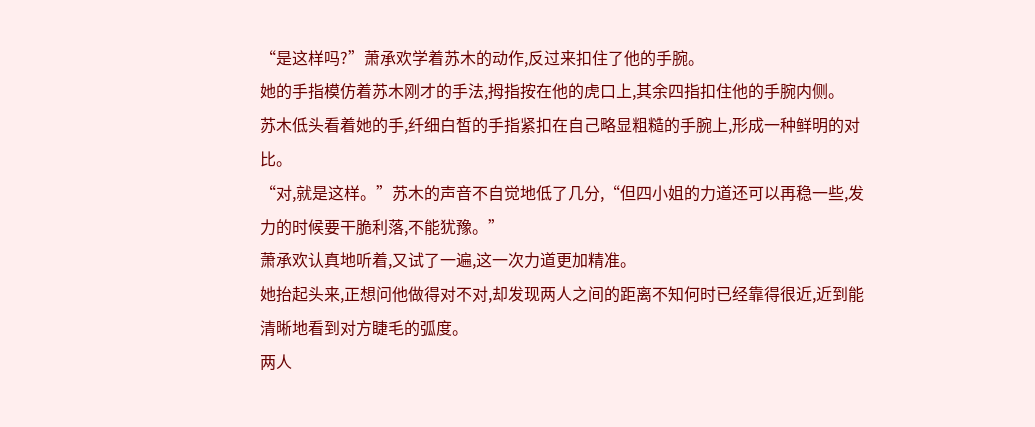“是这样吗?”萧承欢学着苏木的动作,反过来扣住了他的手腕。
她的手指模仿着苏木刚才的手法,拇指按在他的虎口上,其余四指扣住他的手腕内侧。
苏木低头看着她的手,纤细白皙的手指紧扣在自己略显粗糙的手腕上,形成一种鲜明的对比。
“对,就是这样。”苏木的声音不自觉地低了几分,“但四小姐的力道还可以再稳一些,发力的时候要干脆利落,不能犹豫。”
萧承欢认真地听着,又试了一遍,这一次力道更加精准。
她抬起头来,正想问他做得对不对,却发现两人之间的距离不知何时已经靠得很近,近到能清晰地看到对方睫毛的弧度。
两人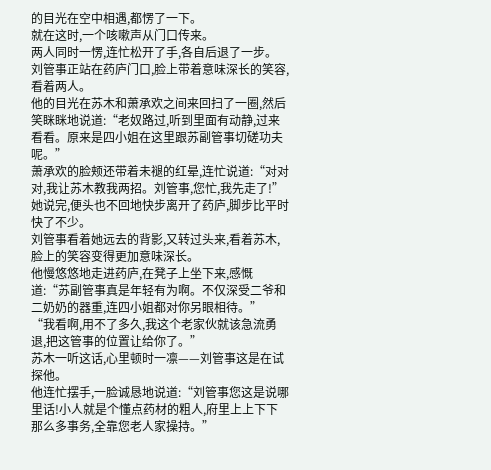的目光在空中相遇,都愣了一下。
就在这时,一个咳嗽声从门口传来。
两人同时一愣,连忙松开了手,各自后退了一步。
刘管事正站在药庐门口,脸上带着意味深长的笑容,看着两人。
他的目光在苏木和萧承欢之间来回扫了一圈,然后笑眯眯地说道:“老奴路过,听到里面有动静,过来看看。原来是四小姐在这里跟苏副管事切磋功夫呢。”
萧承欢的脸颊还带着未褪的红晕,连忙说道:“对对对,我让苏木教我两招。刘管事,您忙,我先走了!”
她说完,便头也不回地快步离开了药庐,脚步比平时快了不少。
刘管事看着她远去的背影,又转过头来,看着苏木,脸上的笑容变得更加意味深长。
他慢悠悠地走进药庐,在凳子上坐下来,感慨道:“苏副管事真是年轻有为啊。不仅深受二爷和二奶奶的器重,连四小姐都对你另眼相待。”
“我看啊,用不了多久,我这个老家伙就该急流勇退,把这管事的位置让给你了。”
苏木一听这话,心里顿时一凛——刘管事这是在试探他。
他连忙摆手,一脸诚恳地说道:“刘管事您这是说哪里话!小人就是个懂点药材的粗人,府里上上下下那么多事务,全靠您老人家操持。”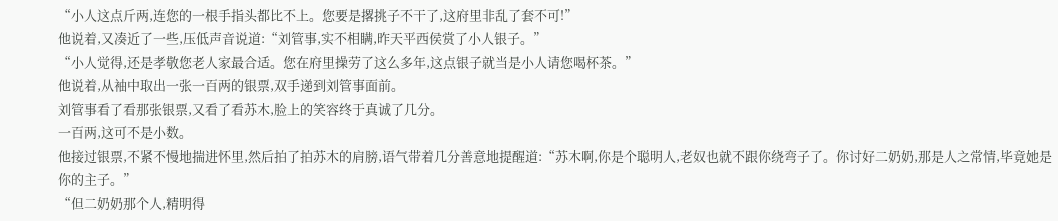“小人这点斤两,连您的一根手指头都比不上。您要是撂挑子不干了,这府里非乱了套不可!”
他说着,又凑近了一些,压低声音说道:“刘管事,实不相瞒,昨天平西侯赏了小人银子。”
“小人觉得,还是孝敬您老人家最合适。您在府里操劳了这么多年,这点银子就当是小人请您喝杯茶。”
他说着,从袖中取出一张一百两的银票,双手递到刘管事面前。
刘管事看了看那张银票,又看了看苏木,脸上的笑容终于真诚了几分。
一百两,这可不是小数。
他接过银票,不紧不慢地揣进怀里,然后拍了拍苏木的肩膀,语气带着几分善意地提醒道:“苏木啊,你是个聪明人,老奴也就不跟你绕弯子了。你讨好二奶奶,那是人之常情,毕竟她是你的主子。”
“但二奶奶那个人,精明得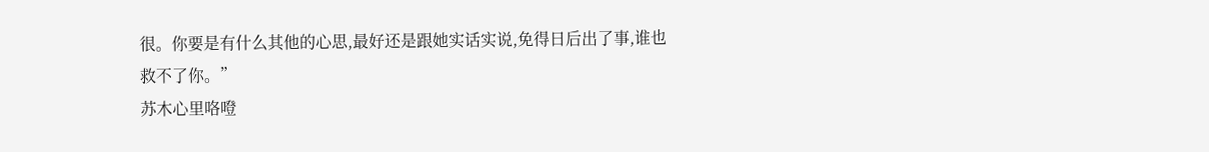很。你要是有什么其他的心思,最好还是跟她实话实说,免得日后出了事,谁也救不了你。”
苏木心里咯噔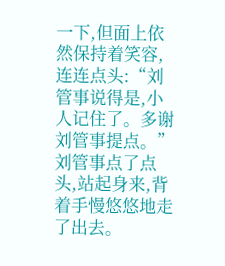一下,但面上依然保持着笑容,连连点头:“刘管事说得是,小人记住了。多谢刘管事提点。”
刘管事点了点头,站起身来,背着手慢悠悠地走了出去。